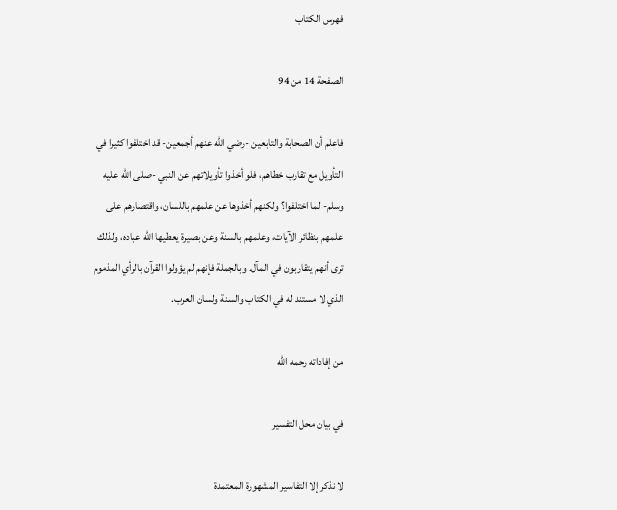فهرس الكتاب

الصفحة 14 من 94

فاعلم أن الصحابة والتابعين -رضي الله عنهم أجمعين- قد اختلفوا كثيرا في التأويل مع تقارب خطاهم، فلو أخذوا تأويلاتهم عن النبي -صلى الله عليه وسلم- لما اختلفوا؟ ولكنهم أخذوها عن علمهم باللسان، واقتصارهم على علمهم بنظائر الآيات، وعلمهم بالسنة وعن بصيرة يعطيها الله عباده، ولذلك ترى أنهم يتقاربون في المآل. وبالجملة فإنهم لم يؤولوا القرآن بالرأي المذموم الذي لا مستند له في الكتاب والسنة ولسان العرب.

من إفاداته رحمه الله

في بيان محل التفسير

لا نذكر إلا التفاسير المشهورة المعتمدة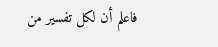فاعلم أن لكل تفسير من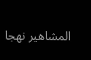المشاهير نهجا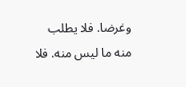وغرضا. فلا يطلب منه ما ليس منه. فلا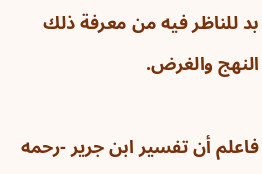بد للناظر فيه من معرفة ذلك النهج والغرض.

فاعلم أن تفسير ابن جرير -رحمه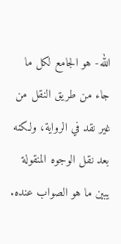الله- هو الجامع لكل ما جاء من طريق النقل من غير نقد في الرواية، ولكنه بعد نقل الوجوه المنقولة يبين ما هو الصواب عنده.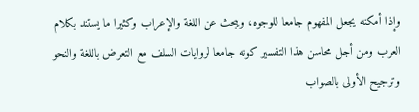وإذا أمكنه يجعل المفهوم جامعا للوجوه، ويبحث عن اللغة والإعراب وكثيرا ما يستند بكلام العرب ومن أجل محاسن هذا التفسير كونه جامعا لروايات السلف مع التعرض باللغة والنحو وترجيح الأولى بالصواب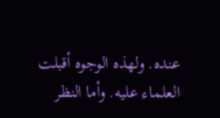عنده. ولهذه الوجوه أقبلت العلماء عليه. وأما النظر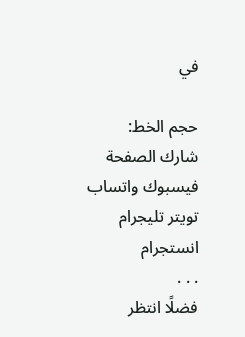في

حجم الخط:
شارك الصفحة
فيسبوك واتساب تويتر تليجرام انستجرام
. . .
فضلًا انتظر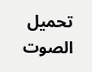تحميل الصوت